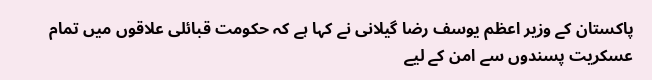پاکستان کے وزیر اعظم یوسف رضا گیلانی نے کہا ہے کہ حکومت قبائلی علاقوں میں تمام عسکریت پسندوں سے امن کے لیے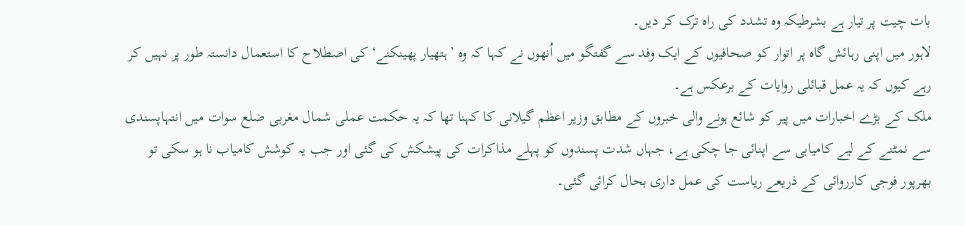بات چیت پر تیار ہے بشرطیکہ وہ تشدد کی راہ ترک کر دیں۔
لاہور میں اپنی رہائش گاہ پر اتوار کو صحافیوں کے ایک وفد سے گفتگو میں اُنھوں نے کہا کہ وہ ’ہتھیار پھینکنے‘ کی اصطلاح کا استعمال دانستہ طور پر نہیں کر رہے کیوں کہ یہ عمل قبائلی روایات کے برعکس ہے۔
ملک کے بڑے اخبارات میں پیر کو شائع ہونے والی خبروں کے مطابق وزیر اعظم گیلانی کا کہنا تھا کہ یہ حکمت عملی شمال مغربی ضلع سوات میں انتہاپسندی سے نمٹنے کے لیے کامیابی سے اپنائی جا چکی ہے، جہاں شدت پسندوں کو پہلے مذاکرات کی پیشکش کی گئی اور جب یہ کوشش کامیاب نا ہو سکی تو بھرپور فوجی کارروائی کے ذریعے ریاست کی عمل داری بحال کرائی گئی۔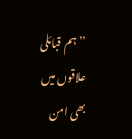’’ہم قبائلی علاقوں میں بھی امن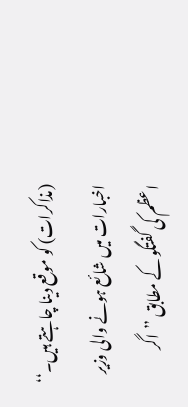(مذاکرات) کو موقع دینا چاہتے ہیں۔‘‘ اخبارات میں شائع ہونے والی وزیر اعظم کی گفتگو کے مطابق ’’اگر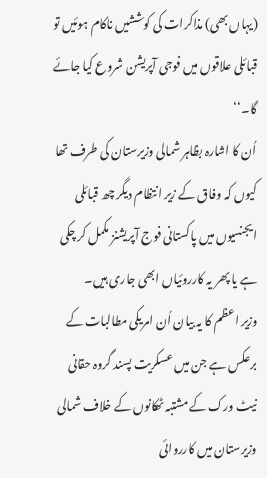(یہاں بھی) مذاکرات کی کوششیں ناکام ہوئیں تو قبائلی علاقوں میں فوجی آپریشن شروع کیا جائے گا۔‘‘
اُن کا اشارہ بظاہر شمالی وزیرستان کی طرف تھا کیوں کہ وفاق کے زیر انتظام دیگر چھ قبائلی ایجنسیوں میں پاکستانی فوج آپریشنز مکمل کر چکی ہے یا پھر یہ کارروئیاں ابھی جاری ہیں۔
وزیر اعظم کا یہ بیان اُن امریکی مطالبات کے برعکس ہے جن میں عسکریت پسند گروہ حقانی نیٹ ورک کے مشتبہ ٹھکانوں کے خلاف شمالی وزیرستان میں کارروائی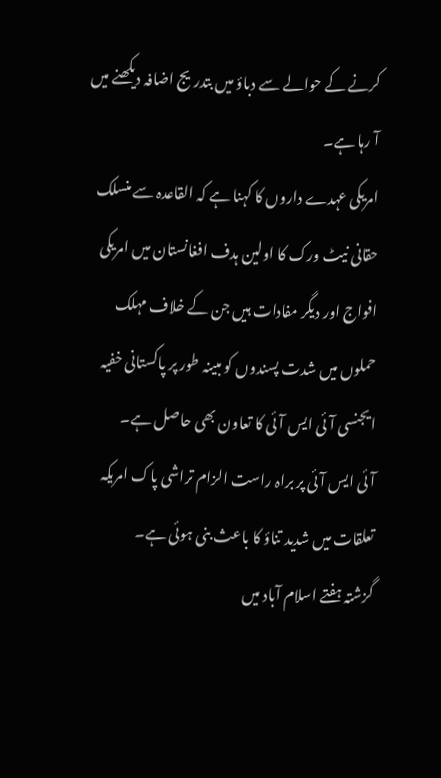کرنے کے حوالے سے دباؤ میں بتدریج اضافہ دیکھنے میں آ رہا ہے۔
امریکی عہدے داروں کا کہنا ہے کہ القاعدہ سے منسلک حقانی نیٹ ورک کا اولین ہدف افغانستان میں امریکی افواج اور دیگر مفادات ہیں جن کے خلاف مہلک حملوں میں شدت پسندوں کو مبینہ طور پر پاکستانی خفیہ ایجنسی آئی ایس آئی کا تعاون بھی حاصل ہے۔
آئی ایس آئی پر براہ راست الزام تراشی پاک امریکہ تعلقات میں شدید تناؤ کا باعث بنی ہوئی ہے۔
گزشتہ ہفتے اسلام آباد میں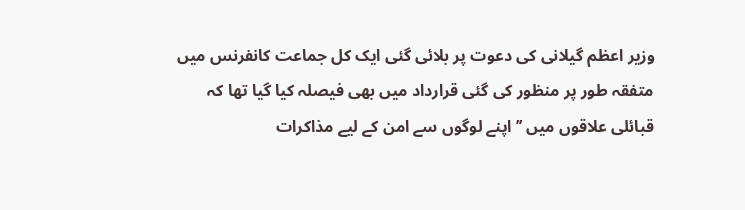وزیر اعظم گیلانی کی دعوت پر بلائی گئی ایک کل جماعت کانفرنس میں متفقہ طور پر منظور کی گئی قرارداد میں بھی فیصلہ کیا گیا تھا کہ قبائلی علاقوں میں ’’اپنے لوگوں سے امن کے لیے مذاکرات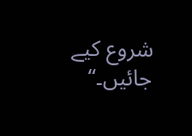شروع کیے جائیں۔‘‘